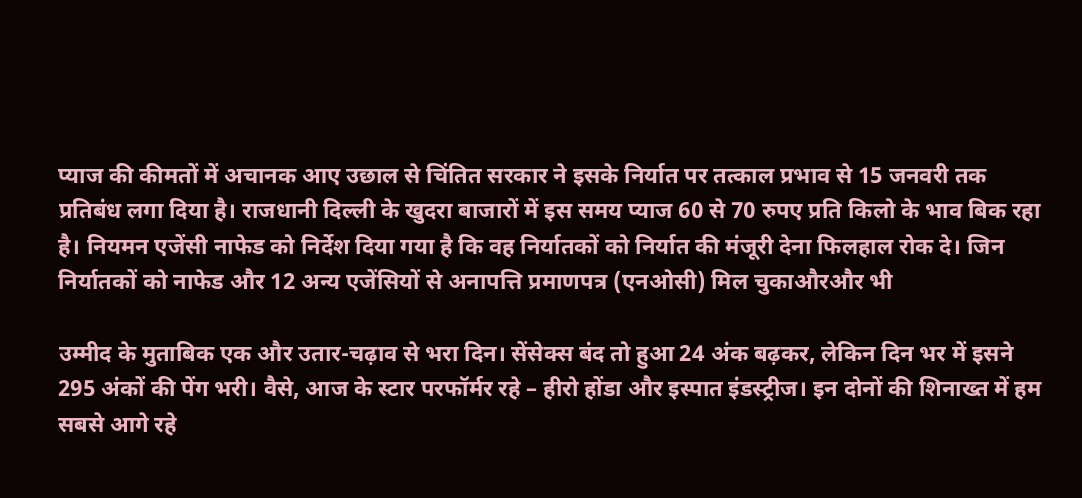प्याज की कीमतों में अचानक आए उछाल से चिंतित सरकार ने इसके निर्यात पर तत्काल प्रभाव से 15 जनवरी तक प्रतिबंध लगा दिया है। राजधानी दिल्ली के खुदरा बाजारों में इस समय प्याज 60 से 70 रुपए प्रति किलो के भाव बिक रहा है। नियमन एजेंसी नाफेड को निर्देश दिया गया है कि वह निर्यातकों को निर्यात की मंजूरी देना फिलहाल रोक दे। जिन निर्यातकों को नाफेड और 12 अन्य एजेंसियों से अनापत्ति प्रमाणपत्र (एनओसी) मिल चुकाऔरऔर भी

उम्मीद के मुताबिक एक और उतार-चढ़ाव से भरा दिन। सेंसेक्स बंद तो हुआ 24 अंक बढ़कर, लेकिन दिन भर में इसने 295 अंकों की पेंग भरी। वैसे, आज के स्टार परफॉर्मर रहे – हीरो होंडा और इस्पात इंडस्ट्रीज। इन दोनों की शिनाख्त में हम सबसे आगे रहे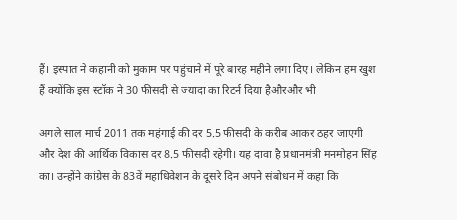हैं। इस्पात ने कहानी को मुकाम पर पहुंचाने में पूरे बारह महीने लगा दिए। लेकिन हम खुश हैं क्योंकि इस स्टॉक ने 30 फीसदी से ज्यादा का रिटर्न दिया हैऔरऔर भी

अगले साल मार्च 2011 तक महंगाई की दर 5.5 फीसदी के करीब आकर ठहर जाएगी और देश की आर्थिक विकास दर 8.5 फीसदी रहेगी। यह दावा है प्रधानमंत्री मनमोहन सिंह का। उन्होंने कांग्रेस के 83वें महाधिवेशन के दूसरे दिन अपने संबोधन में कहा कि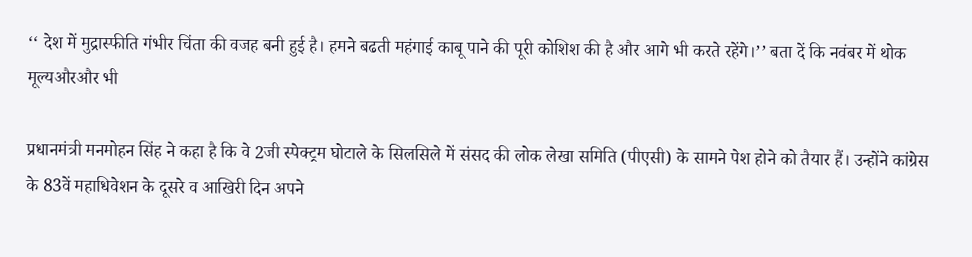‘‘ देश में मुद्रास्फीति गंभीर चिंता की वजह बनी हुई है। हमने बढती महंगाई काबू पाने की पूरी कोशिश की है और आगे भी करते रहेंगे।’’ बता दें कि नवंबर में थोक मूल्यऔरऔर भी

प्रधानमंत्री मनमोहन सिंह ने कहा है कि वे 2जी स्पेक्ट्रम घोटाले के सिलसिले में संसद की लोक लेखा समिति (पीएसी) के सामने पेश होने को तैयार हैं। उन्होंने कांग्रेस के 83वें महाधिवेशन के दूसरे व आखिरी दिन अपने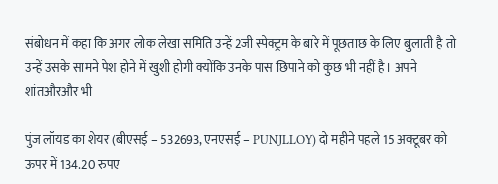संबोधन में कहा कि अगर लोक लेखा समिति उन्हें 2जी स्पेक्ट्रम के बारे में पूछताछ के लिए बुलाती है तो उन्हें उसके सामने पेश होने में खुशी होगी क्योंकि उनके पास छिपाने को कुछ भी नहीं है। अपने शांतऔरऔर भी

पुंज लॉयड का शेयर (बीएसई – 532693, एनएसई – PUNJLLOY) दो महीने पहले 15 अक्टूबर को ऊपर में 134.20 रुपए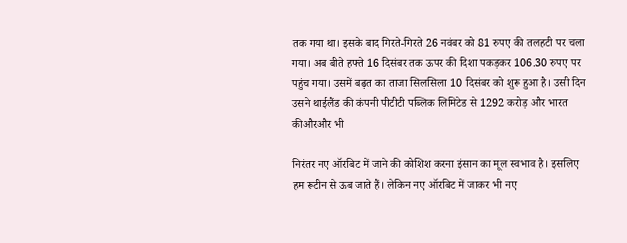तक गया था। इसके बाद गिरते-गिरते 26 नवंबर को 81 रुपए की तलहटी पर चला गया। अब बीते हफ्ते 16 दिसंबर तक ऊपर की दिशा पकड़कर 106.30 रुपए पर पहुंच गया। उसमें बढ़त का ताजा सिलसिला 10 दिसंबर को शुरू हुआ है। उसी दिन उसने थाईलैंड की कंपनी पीटीटी पब्लिक लिमिटेड से 1292 करोड़ और भारत कीऔरऔर भी

निरंतर नए ऑरबिट में जाने की कोशिश करना इंसान का मूल स्वभाव है। इसलिए हम रूटीन से ऊब जाते हैं। लेकिन नए ऑरबिट में जाकर भी नए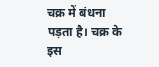चक्र में बंधना पड़ता है। चक्र के इस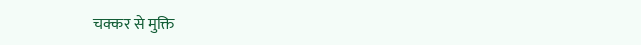चक्कर से मुक्ति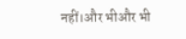नहीं।और भीऔर भी